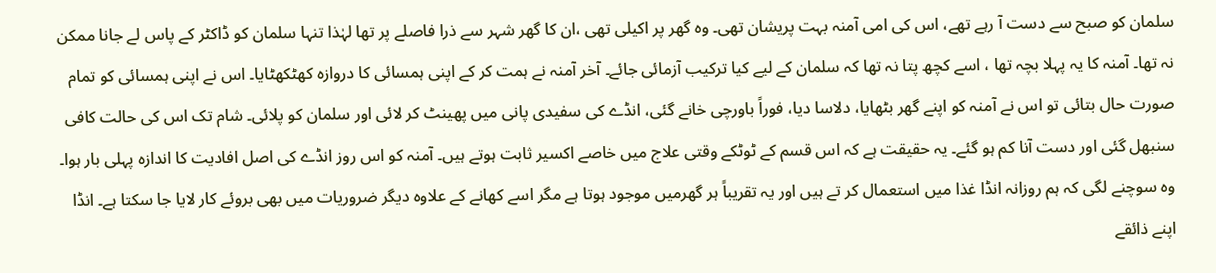سلمان کو صبح سے دست آ رہے تھے، اس کی امی آمنہ بہت پریشان تھی۔ وہ گھر پر اکیلی تھی ،ان کا گھر شہر سے ذرا فاصلے پر تھا لہٰذا تنہا سلمان کو ڈاکٹر کے پاس لے جانا ممکن نہ تھا۔ آمنہ کا یہ پہلا بچہ تھا ، اسے کچھ پتا نہ تھا کہ سلمان کے لیے کیا ترکیب آزمائی جائے۔ آخر آمنہ نے ہمت کر کے اپنی ہمسائی کا دروازہ کھٹکھٹایا۔ اس نے اپنی ہمسائی کو تمام صورت حال بتائی تو اس نے آمنہ کو اپنے گھر بٹھایا، دلاسا دیا، فوراً باورچی خانے گئی، انڈے کی سفیدی پانی میں پھینٹ کر لائی اور سلمان کو پلائی۔ شام تک اس کی حالت کافی سنبھل گئی اور دست آنا کم ہو گئے۔ یہ حقیقت ہے کہ اس قسم کے ٹوٹکے وقتی علاج میں خاصے اکسیر ثابت ہوتے ہیں۔ آمنہ کو اس روز انڈے کی اصل افادیت کا اندازہ پہلی بار ہوا۔ وہ سوچنے لگی کہ ہم روزانہ انڈا غذا میں استعمال کر تے ہیں اور یہ تقریباً ہر گھرمیں موجود ہوتا ہے مگر اسے کھانے کے علاوہ دیگر ضروریات میں بھی بروئے کار لایا جا سکتا ہے۔ انڈا اپنے ذائقے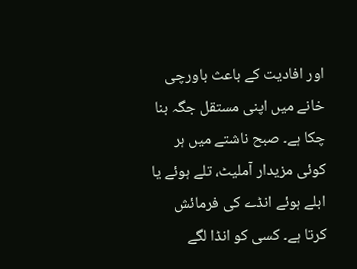اور افادیت کے باعث باورچی خانے میں اپنی مستقل جگہ بنا چکا ہے۔ صبح ناشتے میں ہر کوئی مزیدار آملیٹ، تلے ہوئے یا ابلے ہوئے انڈے کی فرمائش کرتا ہے۔ کسی کو انڈا لگے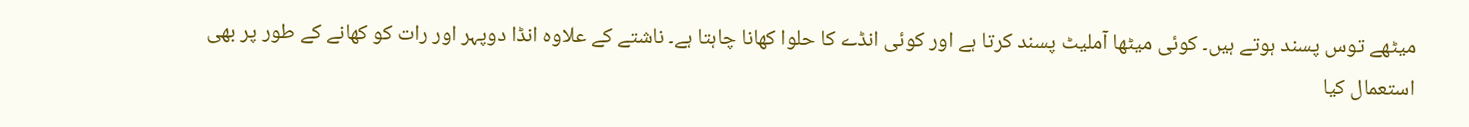میٹھے توس پسند ہوتے ہیں۔ کوئی میٹھا آملیٹ پسند کرتا ہے اور کوئی انڈے کا حلوا کھانا چاہتا ہے۔ ناشتے کے علاوہ انڈا دوپہر اور رات کو کھانے کے طور پر بھی استعمال کیا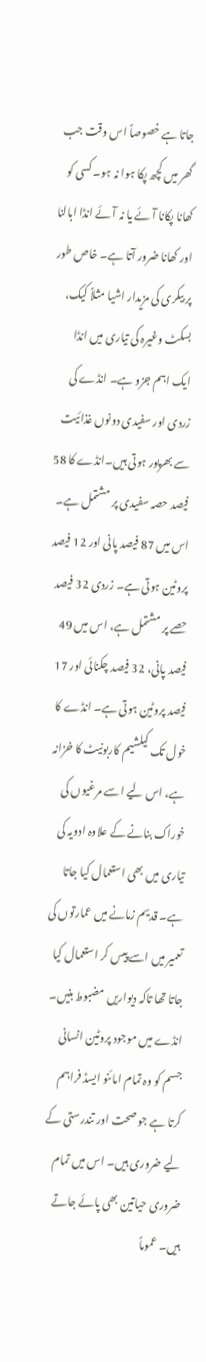جاتا ہے خصوصاً اس وقت جب گھر میں کچھ پکا ہوا نہ ہو۔ کسی کو کھانا پکانا آئے یا نہ آئے انڈا ابالنا اور کھانا ضرور آتا ہے۔ خاص طور پر بیکری کی مزیدار اشیا مثلاً کیک، بسکٹ وغیرہ کی تیاری میں انڈا ایک اہم جزو ہے۔ انڈے کی زردی اور سفیدی دونوں غذائیت سے بھرپور ہوتی ہیں۔انڈے کا 58 فیصد حصہ سفیدی پر مشتمل ہے۔ اس میں 87 فیصد پانی اور 12 فیصد پروٹین ہوتی ہے۔ زردی 32 فیصد حصے پر مشتمل ہے، اس میں 49 فیصد پانی، 32 فیصد چکنائی اور 17 فیصد پروٹین ہوتی ہے۔ انڈے کا خول تک کیلشیم کاربونیٹ کا خزانہ ہے، اس لیے اسے مرغیوں کی خوراک بنانے کے علاوہ ادویہ کی تیاری میں بھی استعمال کیا جاتا ہے۔ قدیم زمانے میں عمارتوں کی تعمیر میں اسے پیس کر استعمال کیا جاتا تھا تاکہ دیواریں مضبوط بنیں۔ انڈے میں موجود پروٹین انسانی جسم کو وہ تمام امائنو ایسڈ فراہم کرتا ہے جو صحت اور تندرستی کے لیے ضروری ہیں۔ اس میں تمام ضروری حیاتین بھی پائے جاتے ہیں۔ عموماً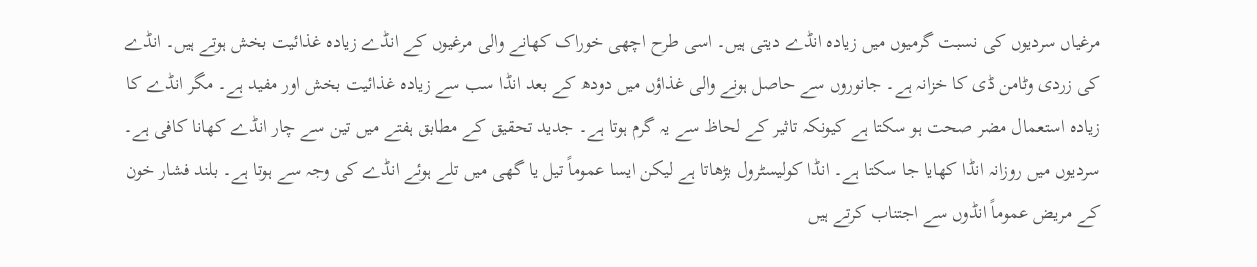مرغیاں سردیوں کی نسبت گرمیوں میں زیادہ انڈے دیتی ہیں۔ اسی طرح اچھی خوراک کھانے والی مرغیوں کے انڈے زیادہ غذائیت بخش ہوتے ہیں۔ انڈے کی زردی وٹامن ڈی کا خزانہ ہے۔ جانوروں سے حاصل ہونے والی غذاؤں میں دودھ کے بعد انڈا سب سے زیادہ غذائیت بخش اور مفید ہے۔ مگر انڈے کا زیادہ استعمال مضر صحت ہو سکتا ہے کیونکہ تاثیر کے لحاظ سے یہ گرم ہوتا ہے۔ جدید تحقیق کے مطابق ہفتے میں تین سے چار انڈے کھانا کافی ہے۔ سردیوں میں روزانہ انڈا کھایا جا سکتا ہے۔ انڈا کولیسٹرول بڑھاتا ہے لیکن ایسا عموماً تیل یا گھی میں تلے ہوئے انڈے کی وجہ سے ہوتا ہے۔ بلند فشار خون کے مریض عموماً انڈوں سے اجتناب کرتے ہیں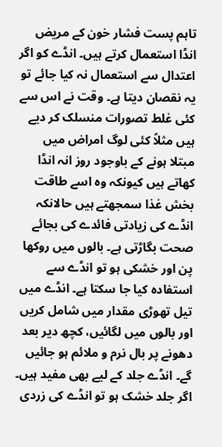تاہم پست فشار خون کے مریض انڈا استعمال کرتے ہیں۔ انڈے کو اگر اعتدال سے استعمال نہ کیا جائے تو یہ نقصان دیتا ہے۔ وقت نے اس سے کئی غلط تصورات منسلک کر دیے ہیں مثلاً کئی لوگ امراض میں مبتلا ہونے کے باوجود روز انہ انڈا کھاتے ہیں کیونکہ وہ اسے طاقت بخش غذا سمجھتے ہیں حالانکہ انڈے کی زیادتی فائدے کی بجائے صحت بگاڑتی ہے۔ بالوں میں روکھا پن اور خشکی ہو تو انڈے سے استفادہ کیا جا سکتا ہے۔ انڈے میں تیل تھوڑی مقدار میں شامل کریں اور بالوں میں لگائیں، کچھ دیر بعد دھونے پر بال نرم و ملائم ہو جائیں گے۔ انڈے جلد کے لیے بھی مفید ہیں۔ اگر جلد خشک ہو تو انڈے کی زردی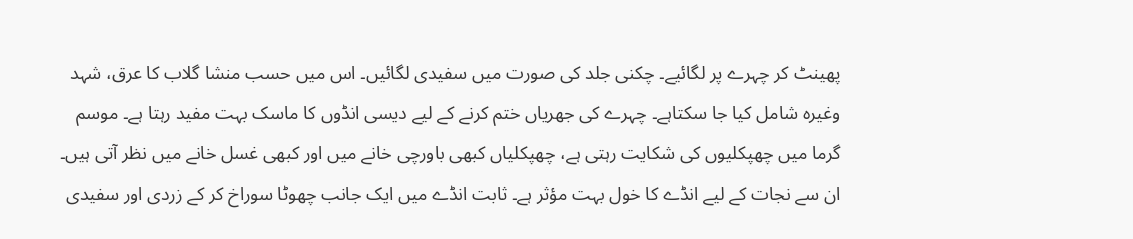پھینٹ کر چہرے پر لگائیے۔ چکنی جلد کی صورت میں سفیدی لگائیں۔ اس میں حسب منشا گلاب کا عرق، شہد وغیرہ شامل کیا جا سکتاہے۔ چہرے کی جھریاں ختم کرنے کے لیے دیسی انڈوں کا ماسک بہت مفید رہتا ہے۔ موسم گرما میں چھپکلیوں کی شکایت رہتی ہے، چھپکلیاں کبھی باورچی خانے میں اور کبھی غسل خانے میں نظر آتی ہیں۔ ان سے نجات کے لیے انڈے کا خول بہت مؤثر ہے۔ ثابت انڈے میں ایک جانب چھوٹا سوراخ کر کے زردی اور سفیدی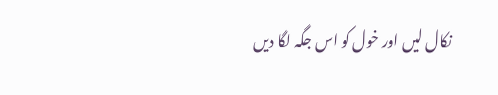نکال لیں اور خول کو اس جگہ لگا دیں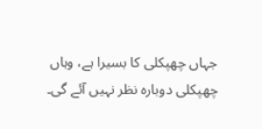جہاں چھپکلی کا بسیرا ہے، وہاں چھپکلی دوبارہ نظر نہیں آئے گی۔